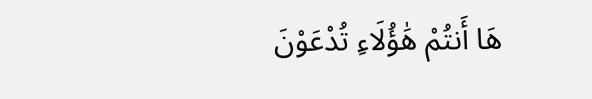هَا أَنتُمْ هَٰؤُلَاءِ تُدْعَوْنَ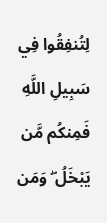لِتُنفِقُوا فِي سَبِيلِ اللَّهِ فَمِنكُم مَّن يَبْخَلُ ۖ وَمَن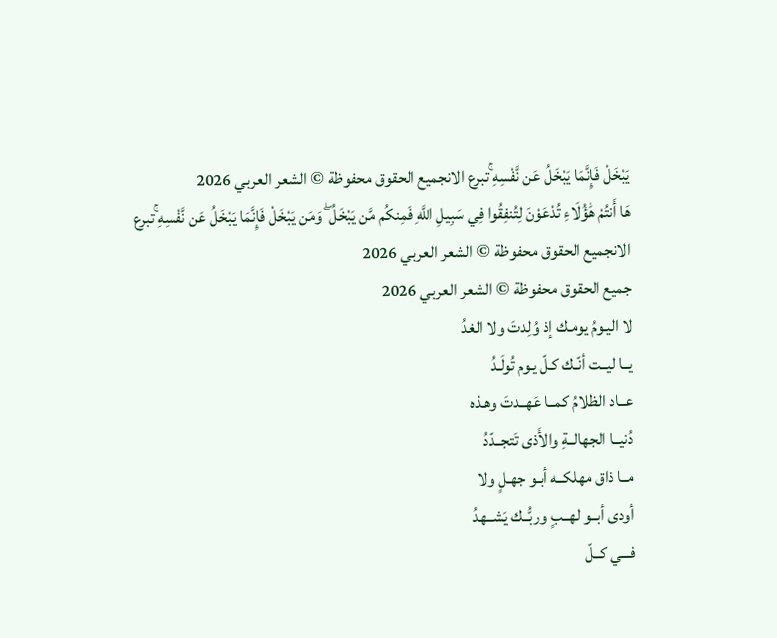يَبْخَلْ فَإِنَّمَا يَبْخَلُ عَن نَّفْسِهِ ۚتبرع الانجميع الحقوق محفوظة © الشعر العربي 2026
هَا أَنتُمْ هَٰؤُلَاءِ تُدْعَوْنَ لِتُنفِقُوا فِي سَبِيلِ اللَّهِ فَمِنكُم مَّن يَبْخَلُ ۖ وَمَن يَبْخَلْ فَإِنَّمَا يَبْخَلُ عَن نَّفْسِهِ ۚتبرع الانجميع الحقوق محفوظة © الشعر العربي 2026
جميع الحقوق محفوظة © الشعر العربي 2026
لا اليـومُ يومـك إذ وُلِدتَ ولا الغدُ
يــا ليــت أنّـك كـلّ يـوم تُولَـدُ
عــاد الظلامُ كمــا عَهــدتَ وهـذه
دُنيــا الجهالــةِ والأَذى تَتجــدّدُ
مــا ذاق مهلكــه أبـو جهـلٍ ولا
أودى أبــو لهــبٍ وربُّــك يَشــهدُ
فـــي كــلّ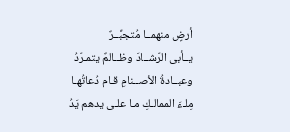أرضٍ منهمــا مُتجبِّــرٌ
يــأبى الرّشــادَ وظــالمٌ يتمـرّدُ
وعبــادةُ الأصــنامِ قـام دُعاتُهـا
مِلـءَ الممالـكِ مـا علـى يدهم يَدُ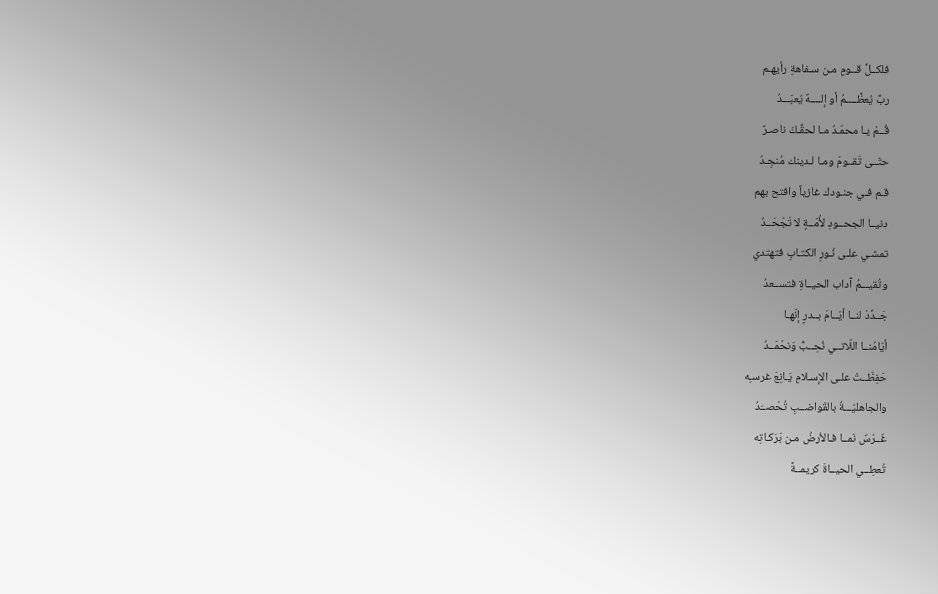فلكــلِّ قــومٍ مـن سـفاهةِ رأيهـم
ربٌّ يُعظَّــــمُ أو إلــــهٌ يُعبَـــدُ
قُــمْ يـا محمّـدُ مـا لحقِّـكَ ناصـرٌ
حتّــى تَقــومَ ومـا لـدينك مُنجِـدُ
قـم فـي جنـودك غازياً وافتح بهم
دنيــا الجحــودِ لأُمّــةٍ لا تَجْحَــدُ
تمشـي علـى نُـورِ الكتـابِ فتهتدي
وتُقيـــمُ آداب الحيــاةِ فتســعدُ
جَــدِّدْ لنــا أيّــامَ بــدرٍ إنّهـا
أيّامُنــا اللّاتــي نُحِــبُّ وَنحْمَــدُ
حَفِظَــتْ علـى الإسـلامِ يَـانِعَ غرسـِه
والجاهليّـــةُ بالقَواضــبِ تُحْصــَدُ
غَــرْسٌ نَمــا فـالأرضُ مـن بَرَكـاتِه
تُعطِــي الحيــاةَ كريمــةً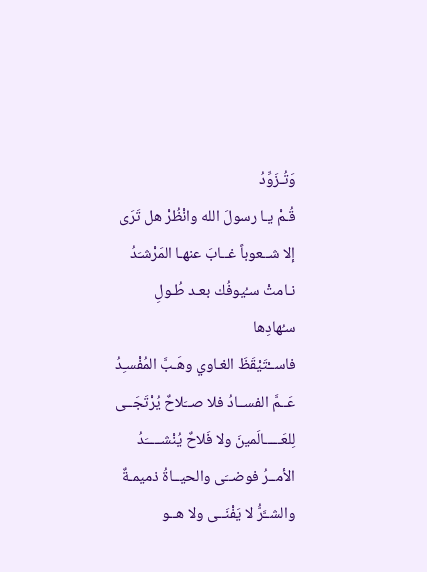وَتُـزَوِّدُ
قُـمْ يـا رسولَ الله وانْظُرْ هل تَرَى
إلا شــعوباً غــابَ عنهـا المَرْشـَدُ
نـامتْ سـُيوفُك بعـد طُـولِ سـُهادِها
فاســْتَيْقَظَ الغـاوي وهَـبَّ المُفْسـِدُ
عَــمَّ الفســادُ فلا صــَلاحٌ يُرْتَجَــى
لِلعَـــــالَمينَ ولا فَلاحٌ يُنْشـــــَدُ
الأمــرُ فوضــَى والحيــاةُ ذميمـةٌ
والشــَّرُّ لا يَفْنَــى ولا هــو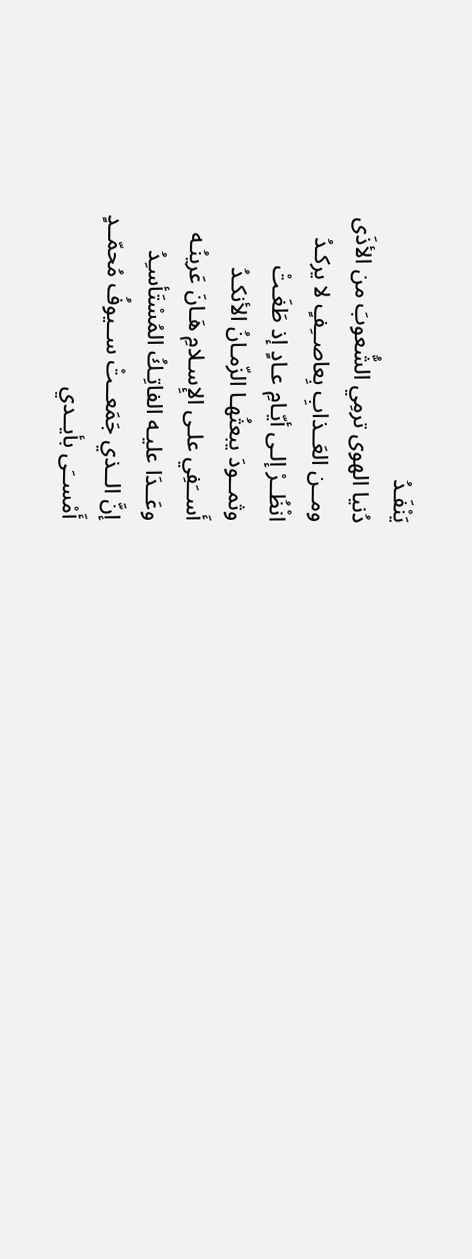يَنْفَـدُ
دُنيا الهوى ترمِي الشُّعوبَ من الأذَى
ومــن العَــذابِ بِعاصــِفٍ لا يركـدُ
انْظُــرْ إلـى أيّـامِ عـادٍ إذ طَغَـتْ
وثمــودَ يبعثُهـا الزّمـانُ الأنكـدُ
أَســَفِي علـى الإِسـلامِ هَـانَ عَرينُـه
وعَــدَا عليـه الفاتِـكُ المُسْتَأسـِدُ
إنَّ الــذي جَمَعــتْ ســيوفُ مُحمّــدٍ
أَمْســَى بأيــدي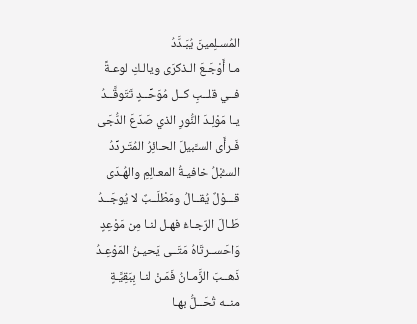المُسـلِمينَ يُبَـدَّدُ
مـا أَوْجَـعَ الـذكرَى ويالـكِ لوعـةً
فــي قلــبِ كــل مُوَحِّــدٍ تَتَوقَّــدُ
يـا مَوْلِـدَ النُّورِ الذي صَدَعَ الدُّجَى
فَـرأَى السـَّبيلَ الحـائِرُ المُتَـردِّدُ
السـُّبْلُ خافيـةُ المعـالِمِ والهُـدَى
قـــوْلٌ يُقــالُ ومَطْلَــبٌ لا يُوجَــدُ
طَـالَ الرّجـاءُ فهـل لنـا مِن مَوْعِدٍ
وَاحَســرتَاهُ مَتَــى يَحيـنُ المَوْعِـدُ
ذَهــبَ الزَّمـانُ فَمَـنْ لنـا بِبَقِيَّـةٍ
منــه تُحَــلُّ بهـا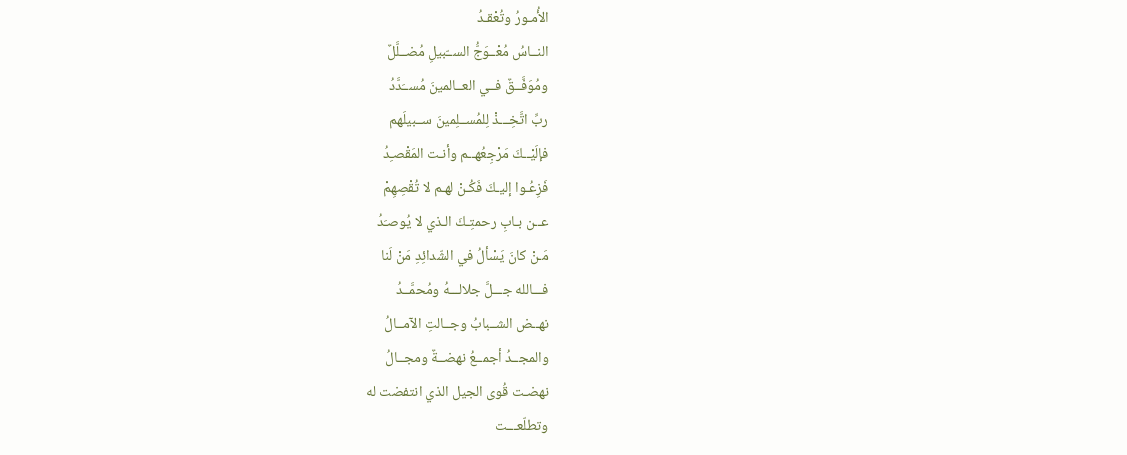الأُمـورُ وتُعْقـدُ
النــاسُ مُعْــوَجُّ الســّبيلِ مُضــلَّلٌ
ومُوَفَّــقٌ فــي العــالمينَ مُســَدَّدُ
ربِّ اتَّخِـــذْ لِلمُســلِمينَ ســبيلَهم
فإلَيْــكَ مَرْجِعُهــم وأنـت المَقْصـِدُ
فَزِعُـوا إليـكَ فَكُـنْ لهـم لا تُقْصِهِمْ
عــن بـابِ رحمتِـكَ الـذي لا يُوصـَدُ
مَـنْ كانَ يَسْألُ في الشّدائِدِ مَنْ لَنا
فـــالله جـــلَّ جلالـــهُ ومُحمَّــدُ
نهــض الشــبابُ وجــالتِ الآمــالُ
والمجــدُ أجمــعُ نهضــةٌ ومجــالُ
نهضـت قُوى الجيل الذي انتفضت له
وتطلّعـــت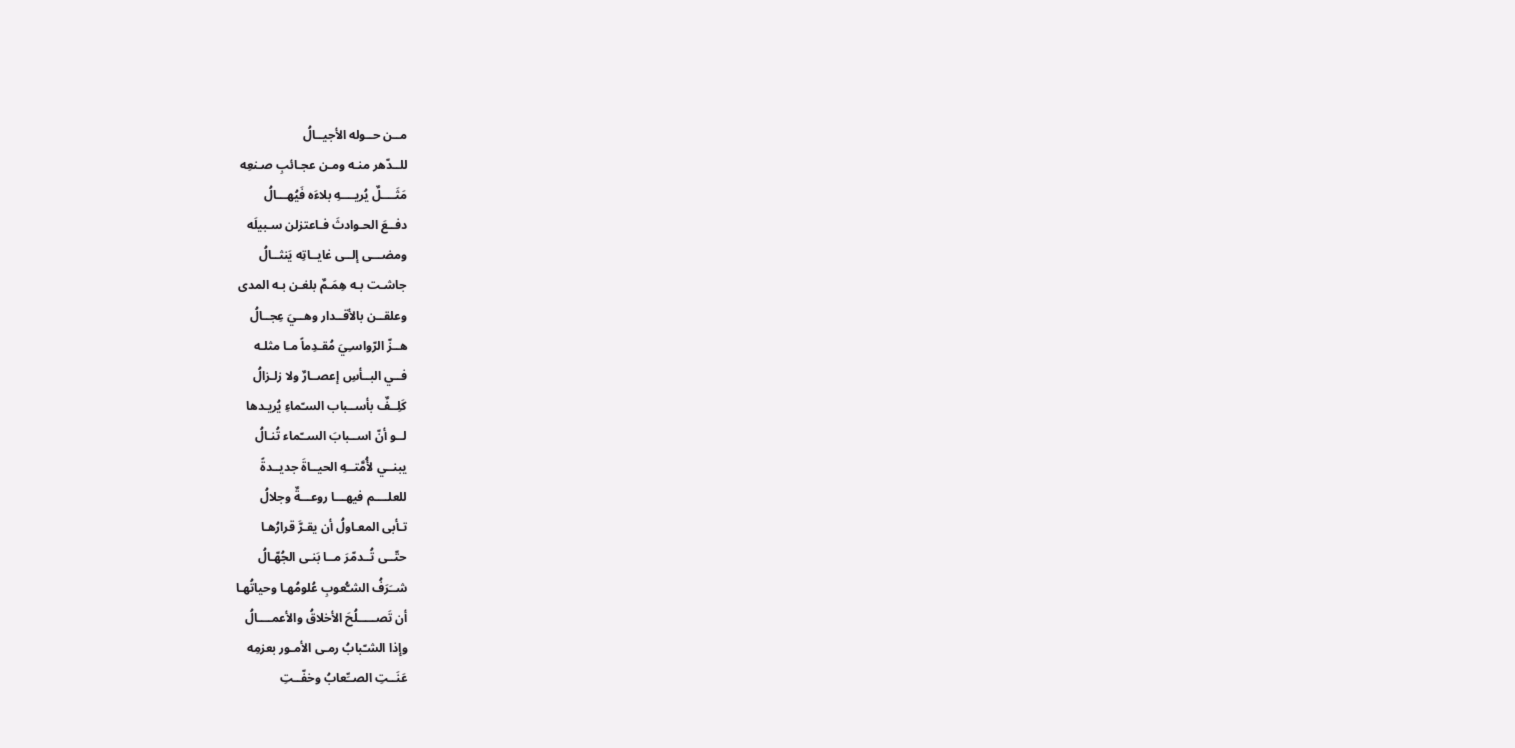مــن حــوله الأجيــالُ
للــدّهر منـه ومـن عجـائبِ صـنعِه
مَثَــــلٌ يُريــــهِ بلاءَه فَيُهـــالُ
دفــعَ الحـوادثَ فـاعتزلن سـبيلَه
ومضـــى إلــى غايــاتِه يَنثــالُ
جاشـت بـه هِمَـمٌ بلغـن بـه المدى
وعلقــن بالأقــدار وهــيَ عِجــالُ
هــزّ الرّواسـِيَ مُقـدِماً مـا مثلـه
فــي البــأسِ إعصــارٌ ولا زلـزالُ
كَلِــفٌ بأســباب السـّماءِ يُريـدها
لــو أنّ اســبابَ الســّماء تُنـالُ
يبنــي لأُمَّتــهِ الحيــاةَ جديــدةً
للعلــــم فيهـــا روعـــةٌ وجلالُ
تـأبى المعـاولُ أن يقـرَّ قرارُهـا
حتّــى تُــدمّرَ مــا بَنـى الجُهّـالُ
شــَرَفُ الشـُّعوبِ عُلومُهـا وحياتُهـا
أن تَصـــــلُحَ الأخلاقُ والأعمــــالُ
وإذا الشـّبابُ رمـى الأمـور بعزمِه
عَنَــتِ الصــِّعابُ وخفّــتِ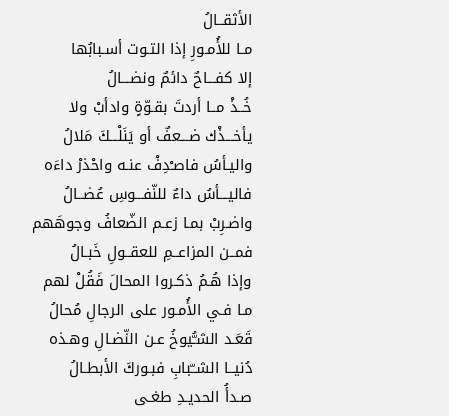الأثقــالُ
مـا للأُمـورِ إذا التـوت أسـبابُها
إلا كفـــاحٌ دائمٌ ونضـــالُ
خُــذْ مــا أردتَ بقـوّةٍ وادأبْ ولا
يأخـــذْك ضـــعفٌ أو يَنَلْـــكَ مَلالُ
واليـأسُ فاصـْدِفْ عنـه واحْذرْ داءَه
فاليـــأسُ داءٌ للنّفـــوسِ عُضــالُ
واضـرِبْ بمـا زعـم الضّعافُ وجوهَهم
فمــن المزاعــمِ للعقــولِ خَبـالُ
وإذا هُـمُ ذكـروا المحالَ فَقُلْ لهم
مـا فـي الأُمـور على الرجالِ مُحالُ
قَعَـد الشـُّيوخُ عـن النّضـالِ وهـذه
دُنيــا الشــّبابِ فبـوركَ الأبطـالُ
صـدأُ الحديـدِ طغـى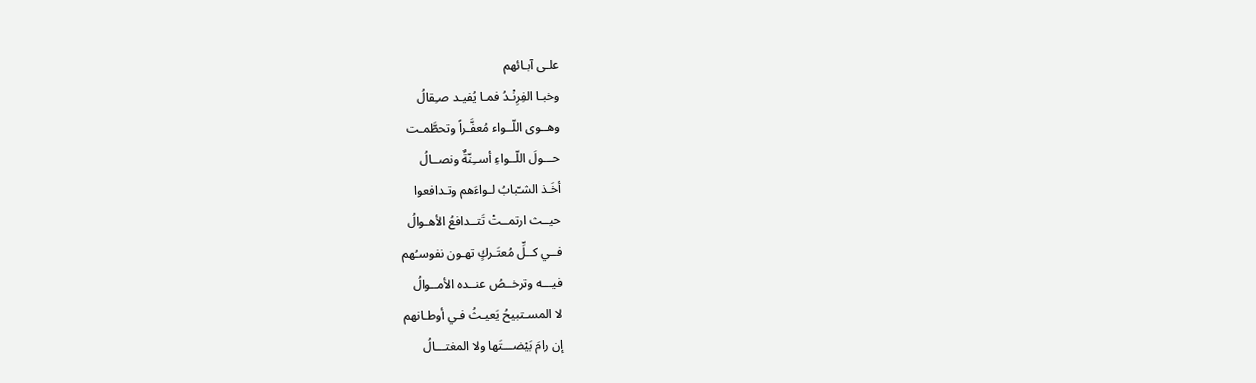علـى آبـائهم
وخبـا الفِرِنْـدُ فمـا يُفيـد صـِقالُ
وهــوى اللّــواء مُعفَّـراً وتحطَّمـت
حـــولَ اللّــواءِ أســِنّةٌ ونصــالُ
أخَـذ الشـّبابُ لـواءَهم وتـدافعوا
حيــث ارتمــتْ تَتــدافعُ الأهـوالُ
فــي كــلِّ مُعتَـركٍ تهـون نفوسـُهم
فيـــه وترخــصُ عنــده الأمــوالُ
لا المسـتبيحُ يَعيـثُ فـي أوطـانهم
إن رامَ بَيْضـــتَها ولا المغتـــالُ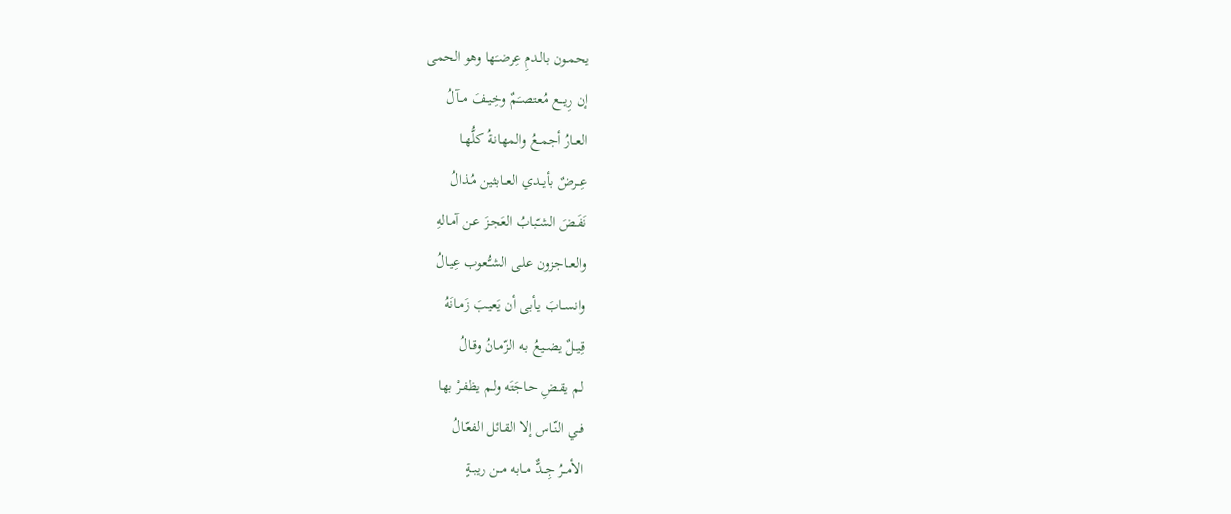يحمـون بالـدمِ عِرضـَها وهو الحمى
إن رِيـــع مُعتصــَمٌ وخِيــفَ مــآلُ
العــارُ أجمــعُ والمهانـةُ كلُّهـا
عِــرضٌ بأيــدي العــابثين مُـذالُ
نَفَـضَ الشـّبابُ العَجـزَ عـن آمـالهِ
والعــاجزون علـى الشـُّعوب عِيـالُ
وانســابَ يـأبى أن يَعيـبَ زَمـانَهُ
قِيــلٌ يضــيعُ بـه الزّمـانُ وقـالُ
لـم يقـضِ حـاجَتَه ولـم يظفـرْ بها
فــي النّـاس إلا القـائل الفعّـالُ
الأمــرُ جِــدٌّ مــابه مــن ريبــةٍ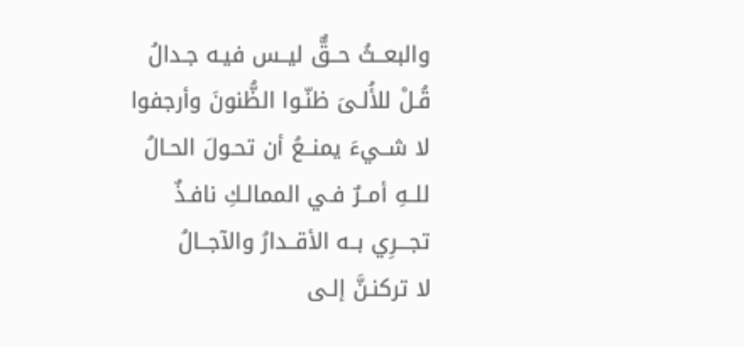والبعــثُ حــقٌّ ليــس فيـه جـدالُ
قُـلْ للأُلـىَ ظنّـوا الظُّنونَ وأرجفوا
لا شــيءَ يمنــعُ أن تحـولَ الحـالُ
للــهِ أمــرٌ فـي الممالـكِ نافـذٌ
تجـــرِي بــه الأقــدارُ والآجــالُ
لا تركنـنَّ إلـى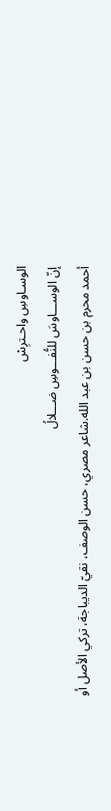الوسـاوسِ واحـترِسْ
إنّ الوســـاوسَ للنُّفـــوسِ ضـــلالُ
أحمد محرم بن حسن بن عبد الله.شاعر مصري، حسن الوصف، نقيّ الديباجة، تركي الأصل أو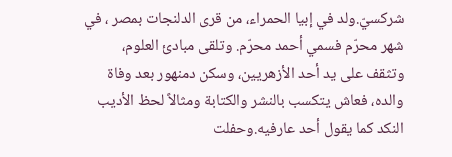شركسيّ.ولد في إبيا الحمراء، من قرى الدلنجات بمصر ، في شهر محرّم فسمي أحمد محرّم. وتلقى مبادئ العلوم، وتثقف على يد أحد الأزهريين، وسكن دمنهور بعد وفاة والده، فعاش يتكسب بالنشر والكتابة ومثالاً لحظ الأديب النكد كما يقول أحد عارفيه.وحفلت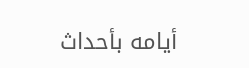أيامه بأحداث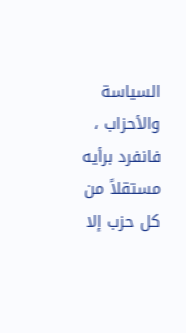السياسة والأحزاب ، فانفرد برأيه مستقلاً من كل حزب إلا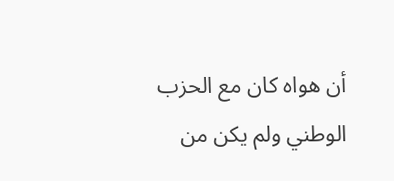أن هواه كان مع الحزب الوطني ولم يكن من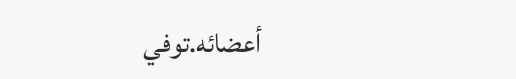أعضائه.توفي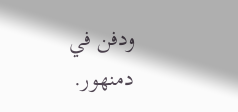ودفن في دمنهور.